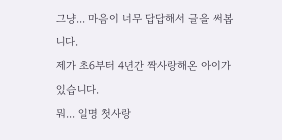그냥... 마음이 너무 답답해서 글을 써봅니다.
제가 초6부터 4년간 짝사랑해온 아이가 있습니다.
뭐... 일명 첫사랑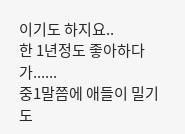이기도 하지요..
한 1년정도 좋아하다가......
중1말쯤에 애들이 밀기도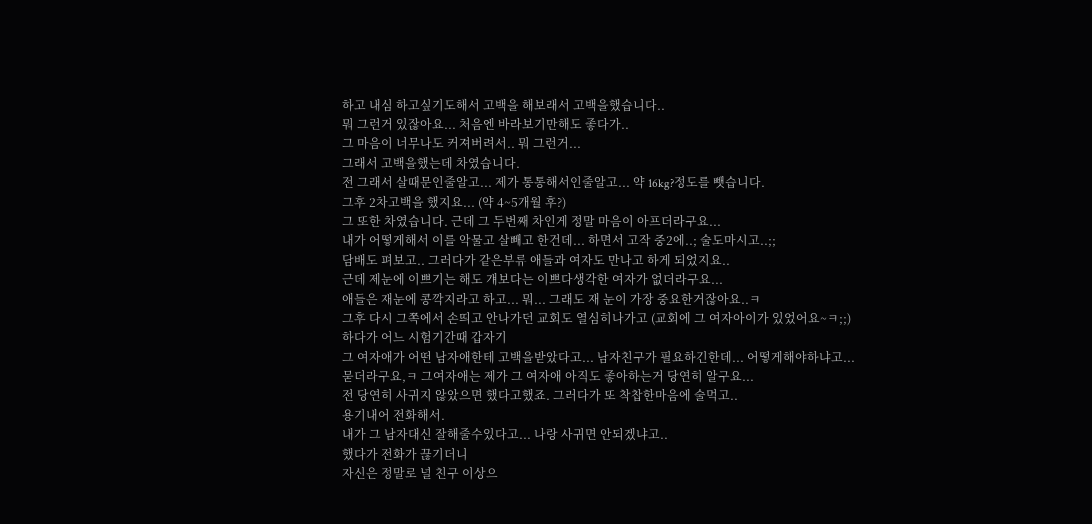하고 내심 하고싶기도해서 고백을 해보래서 고백을했습니다..
뭐 그런거 있잖아요... 처음엔 바라보기만해도 좋다가..
그 마음이 너무나도 커져버려서.. 뭐 그런거...
그래서 고백을했는데 차였습니다.
전 그래서 살때문인줄알고... 제가 통통해서인줄알고... 약 16kg?정도를 뺏습니다.
그후 2차고백을 했지요... (약 4~5개월 후?)
그 또한 차였습니다. 근데 그 두번째 차인게 정말 마음이 아프더라구요...
내가 어떻게해서 이를 악물고 살빼고 한건데... 하면서 고작 중2에..; 술도마시고..;;
담배도 펴보고.. 그러다가 같은부류 애들과 여자도 만나고 하게 되었지요..
근데 제눈에 이쁘기는 해도 걔보다는 이쁘다생각한 여자가 없더라구요...
애들은 재눈에 콩깍지라고 하고... 뭐... 그래도 재 눈이 가장 중요한거잖아요..ㅋ
그후 다시 그쪽에서 손띄고 안나가던 교회도 열심히나가고 (교회에 그 여자아이가 있었어요~ㅋ;;)
하다가 어느 시험기간때 갑자기
그 여자애가 어떤 남자애한테 고백을받았다고... 남자친구가 필요하긴한데... 어떻게해야하냐고...
묻더라구요,ㅋ 그여자애는 제가 그 여자애 아직도 좋아하는거 당연히 알구요...
전 당연히 사귀지 않았으면 했다고했죠. 그러다가 또 착찹한마음에 술먹고..
용기내어 전화해서.
내가 그 남자대신 잘해줄수있다고... 나랑 사귀면 안되겠냐고..
했다가 전화가 끊기더니
자신은 정말로 널 친구 이상으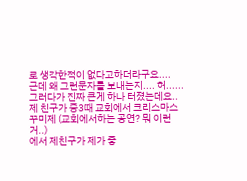로 생각한적이 없다고하더라구요....
근데 왜 그런문자를 보내는지.... 허......
그러다가 진짜 큰게 하나 터졌는데요..
제 친구가 중3때 교회에서 크리스마스 꾸미제 (교회에서하는 공연? 뭐 이런거..)
에서 제친구가 제가 좋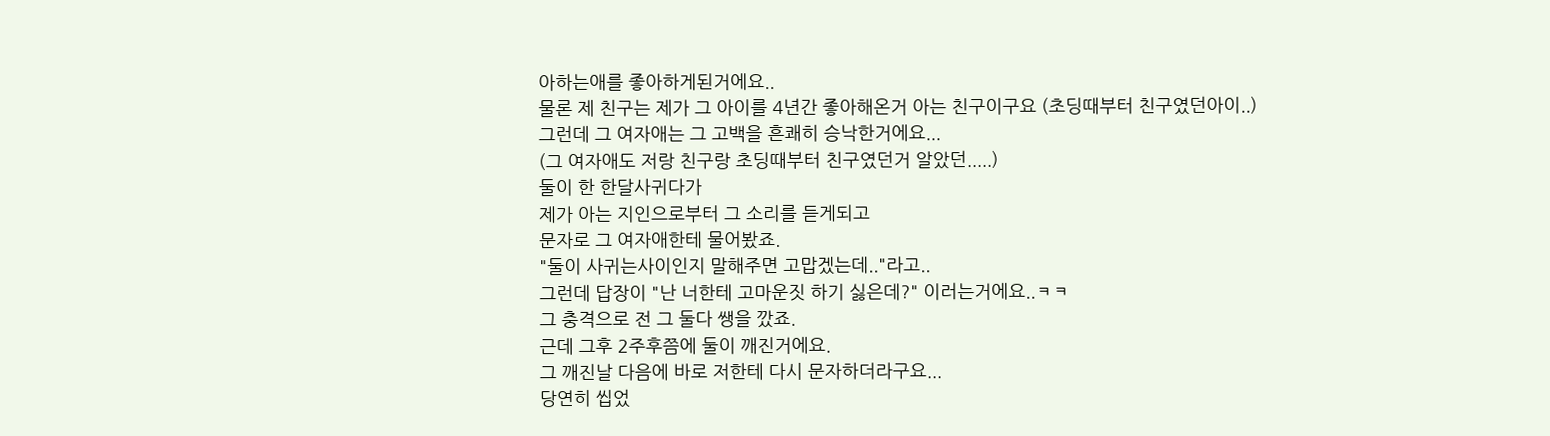아하는애를 좋아하게된거에요..
물론 제 친구는 제가 그 아이를 4년간 좋아해온거 아는 친구이구요 (초딩때부터 친구였던아이..)
그런데 그 여자애는 그 고백을 흔쾌히 승낙한거에요...
(그 여자애도 저랑 친구랑 초딩때부터 친구였던거 알았던.....)
둘이 한 한달사귀다가
제가 아는 지인으로부터 그 소리를 듣게되고
문자로 그 여자애한테 물어봤죠.
"둘이 사귀는사이인지 말해주면 고맙겠는데.."라고..
그런데 답장이 "난 너한테 고마운짓 하기 싫은데?" 이러는거에요..ㅋㅋ
그 충격으로 전 그 둘다 쌩을 깠죠.
근데 그후 2주후쯤에 둘이 깨진거에요.
그 깨진날 다음에 바로 저한테 다시 문자하더라구요...
당연히 씹었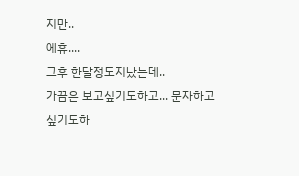지만..
에휴....
그후 한달정도지났는데..
가끔은 보고싶기도하고... 문자하고싶기도하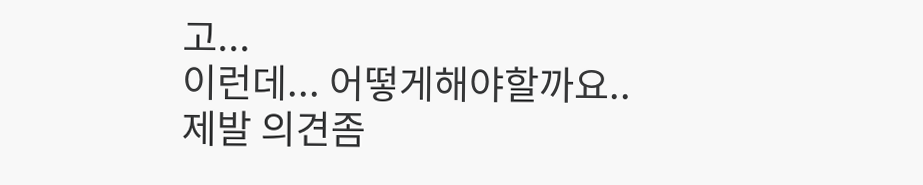고...
이런데... 어떻게해야할까요..
제발 의견좀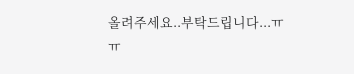올려주세요..부탁드립니다...ㅠㅠ